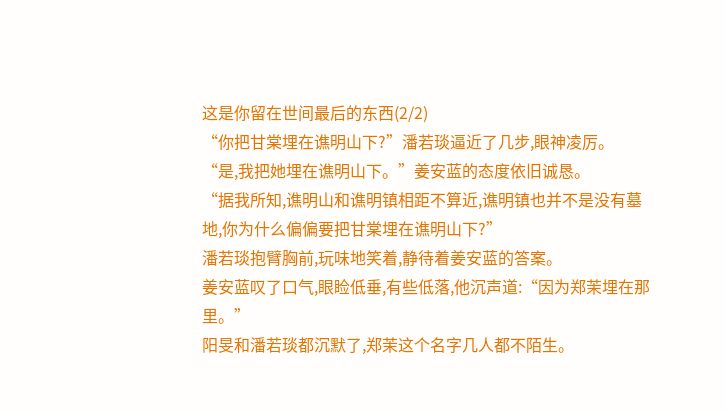这是你留在世间最后的东西(2/2)
“你把甘棠埋在谯明山下?”潘若琰逼近了几步,眼神凌厉。
“是,我把她埋在谯明山下。”姜安蓝的态度依旧诚恳。
“据我所知,谯明山和谯明镇相距不算近,谯明镇也并不是没有墓地,你为什么偏偏要把甘棠埋在谯明山下?”
潘若琰抱臂胸前,玩味地笑着,静待着姜安蓝的答案。
姜安蓝叹了口气,眼睑低垂,有些低落,他沉声道:“因为郑茉埋在那里。”
阳旻和潘若琰都沉默了,郑茉这个名字几人都不陌生。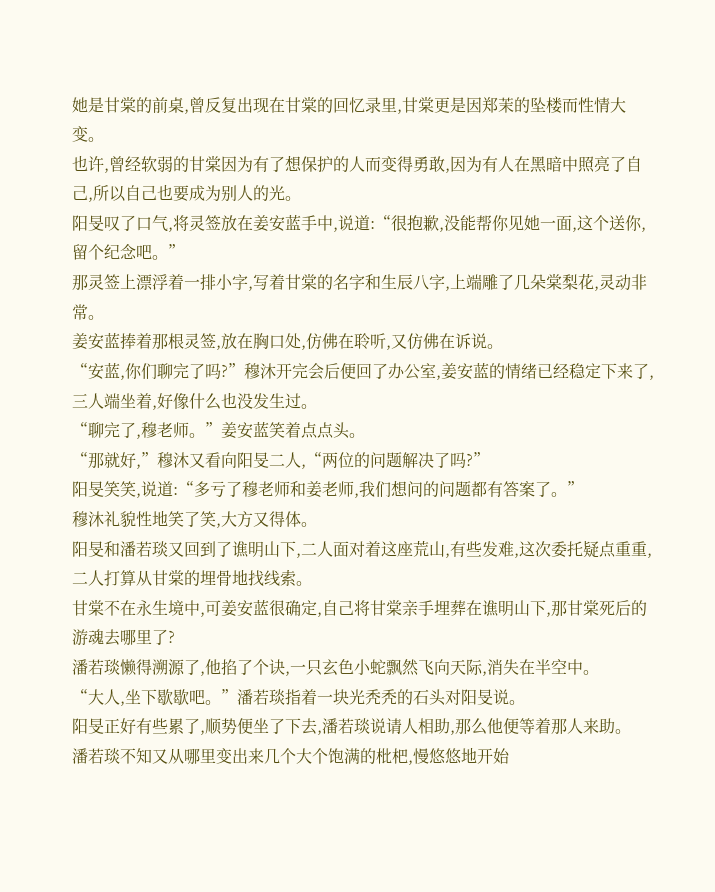她是甘棠的前桌,曾反复出现在甘棠的回忆录里,甘棠更是因郑茉的坠楼而性情大变。
也许,曾经软弱的甘棠因为有了想保护的人而变得勇敢,因为有人在黑暗中照亮了自己,所以自己也要成为别人的光。
阳旻叹了口气,将灵签放在姜安蓝手中,说道:“很抱歉,没能帮你见她一面,这个送你,留个纪念吧。”
那灵签上漂浮着一排小字,写着甘棠的名字和生辰八字,上端雕了几朵棠梨花,灵动非常。
姜安蓝捧着那根灵签,放在胸口处,仿佛在聆听,又仿佛在诉说。
“安蓝,你们聊完了吗?”穆沐开完会后便回了办公室,姜安蓝的情绪已经稳定下来了,三人端坐着,好像什么也没发生过。
“聊完了,穆老师。”姜安蓝笑着点点头。
“那就好,”穆沐又看向阳旻二人,“两位的问题解决了吗?”
阳旻笑笑,说道:“多亏了穆老师和姜老师,我们想问的问题都有答案了。”
穆沐礼貌性地笑了笑,大方又得体。
阳旻和潘若琰又回到了谯明山下,二人面对着这座荒山,有些发难,这次委托疑点重重,二人打算从甘棠的埋骨地找线索。
甘棠不在永生境中,可姜安蓝很确定,自己将甘棠亲手埋葬在谯明山下,那甘棠死后的游魂去哪里了?
潘若琰懒得溯源了,他掐了个诀,一只玄色小蛇飘然飞向天际,消失在半空中。
“大人,坐下歇歇吧。”潘若琰指着一块光秃秃的石头对阳旻说。
阳旻正好有些累了,顺势便坐了下去,潘若琰说请人相助,那么他便等着那人来助。
潘若琰不知又从哪里变出来几个大个饱满的枇杷,慢悠悠地开始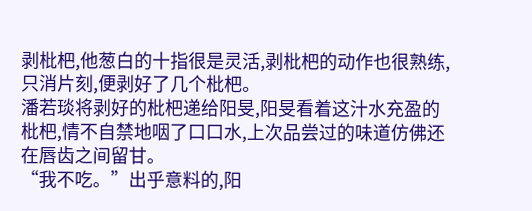剥枇杷,他葱白的十指很是灵活,剥枇杷的动作也很熟练,只消片刻,便剥好了几个枇杷。
潘若琰将剥好的枇杷递给阳旻,阳旻看着这汁水充盈的枇杷,情不自禁地咽了口口水,上次品尝过的味道仿佛还在唇齿之间留甘。
“我不吃。”出乎意料的,阳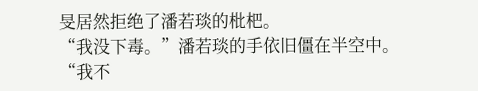旻居然拒绝了潘若琰的枇杷。
“我没下毒。”潘若琰的手依旧僵在半空中。
“我不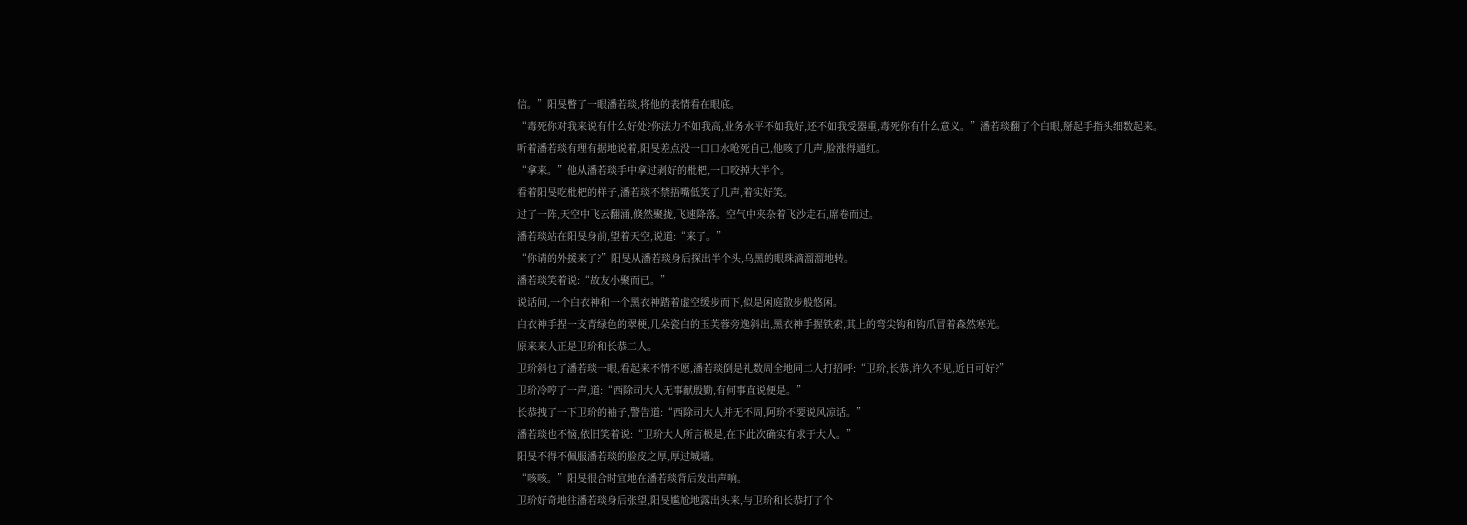信。”阳旻瞥了一眼潘若琰,将他的表情看在眼底。
“毒死你对我来说有什么好处?你法力不如我高,业务水平不如我好,还不如我受器重,毒死你有什么意义。”潘若琰翻了个白眼,掰起手指头细数起来。
听着潘若琰有理有据地说着,阳旻差点没一口口水呛死自己,他咳了几声,脸涨得通红。
“拿来。”他从潘若琰手中拿过剥好的枇杷,一口咬掉大半个。
看着阳旻吃枇杷的样子,潘若琰不禁捂嘴低笑了几声,着实好笑。
过了一阵,天空中飞云翻涌,倏然聚拢,飞速降落。空气中夹杂着飞沙走石,席卷而过。
潘若琰站在阳旻身前,望着天空,说道:“来了。”
“你请的外援来了?”阳旻从潘若琰身后探出半个头,乌黑的眼珠滴溜溜地转。
潘若琰笑着说:“故友小聚而已。”
说话间,一个白衣神和一个黑衣神踏着虚空缓步而下,似是闲庭散步般悠闲。
白衣神手捏一支青绿色的翠梗,几朵瓷白的玉芙蓉旁逸斜出,黑衣神手握铁索,其上的弯尖钩和钩爪冒着森然寒光。
原来来人正是卫玠和长恭二人。
卫玠斜乜了潘若琰一眼,看起来不情不愿,潘若琰倒是礼数周全地同二人打招呼:“卫玠,长恭,许久不见,近日可好?”
卫玠冷哼了一声,道:“西除司大人无事献殷勤,有何事直说便是。”
长恭拽了一下卫玠的袖子,警告道:“西除司大人并无不周,阿玠不要说风凉话。”
潘若琰也不恼,依旧笑着说:“卫玠大人所言极是,在下此次确实有求于大人。”
阳旻不得不佩服潘若琰的脸皮之厚,厚过城墙。
“咳咳。”阳旻很合时宜地在潘若琰背后发出声响。
卫玠好奇地往潘若琰身后张望,阳旻尴尬地露出头来,与卫玠和长恭打了个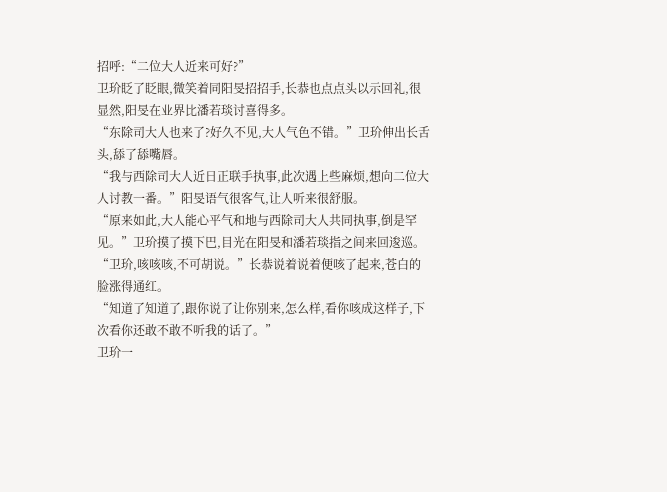招呼:“二位大人近来可好?”
卫玠眨了眨眼,微笑着同阳旻招招手,长恭也点点头以示回礼,很显然,阳旻在业界比潘若琰讨喜得多。
“东除司大人也来了?好久不见,大人气色不错。”卫玠伸出长舌头,舔了舔嘴唇。
“我与西除司大人近日正联手执事,此次遇上些麻烦,想向二位大人讨教一番。”阳旻语气很客气,让人听来很舒服。
“原来如此,大人能心平气和地与西除司大人共同执事,倒是罕见。”卫玠摸了摸下巴,目光在阳旻和潘若琰指之间来回逡巡。
“卫玠,咳咳咳,不可胡说。”长恭说着说着便咳了起来,苍白的脸涨得通红。
“知道了知道了,跟你说了让你别来,怎么样,看你咳成这样子,下次看你还敢不敢不听我的话了。”
卫玠一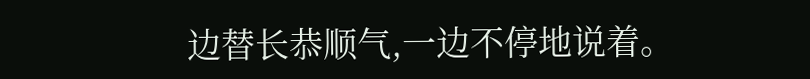边替长恭顺气,一边不停地说着。